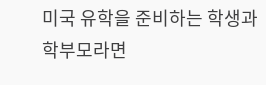미국 유학을 준비하는 학생과 학부모라면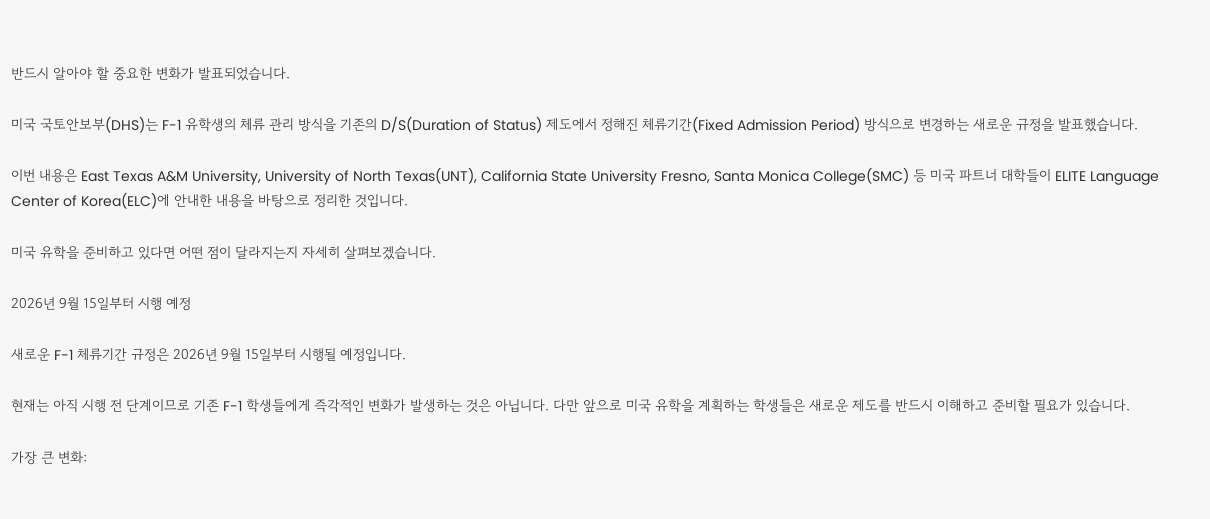반드시 알아야 할 중요한 변화가 발표되었습니다.

미국 국토안보부(DHS)는 F-1 유학생의 체류 관리 방식을 기존의 D/S(Duration of Status) 제도에서 정해진 체류기간(Fixed Admission Period) 방식으로 변경하는 새로운 규정을 발표했습니다.

이번 내용은 East Texas A&M University, University of North Texas(UNT), California State University Fresno, Santa Monica College(SMC) 등 미국 파트너 대학들이 ELITE Language Center of Korea(ELC)에 안내한 내용을 바탕으로 정리한 것입니다.

미국 유학을 준비하고 있다면 어떤 점이 달라지는지 자세히 살펴보겠습니다.

2026년 9월 15일부터 시행 예정

새로운 F-1 체류기간 규정은 2026년 9월 15일부터 시행될 예정입니다.

현재는 아직 시행 전 단계이므로 기존 F-1 학생들에게 즉각적인 변화가 발생하는 것은 아닙니다. 다만 앞으로 미국 유학을 계획하는 학생들은 새로운 제도를 반드시 이해하고 준비할 필요가 있습니다.

가장 큰 변화: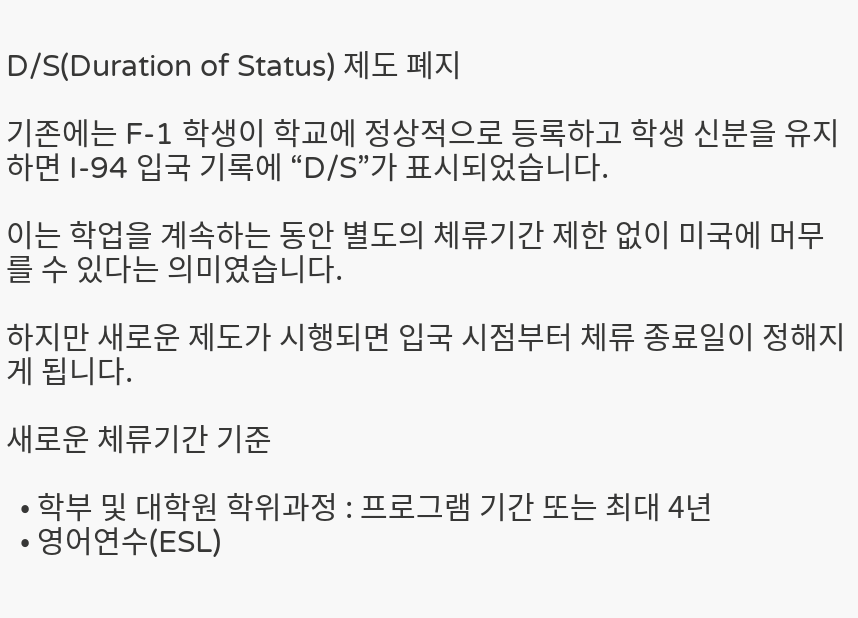D/S(Duration of Status) 제도 폐지

기존에는 F-1 학생이 학교에 정상적으로 등록하고 학생 신분을 유지하면 I-94 입국 기록에 “D/S”가 표시되었습니다.

이는 학업을 계속하는 동안 별도의 체류기간 제한 없이 미국에 머무를 수 있다는 의미였습니다.

하지만 새로운 제도가 시행되면 입국 시점부터 체류 종료일이 정해지게 됩니다.

새로운 체류기간 기준

  • 학부 및 대학원 학위과정 : 프로그램 기간 또는 최대 4년
  • 영어연수(ESL)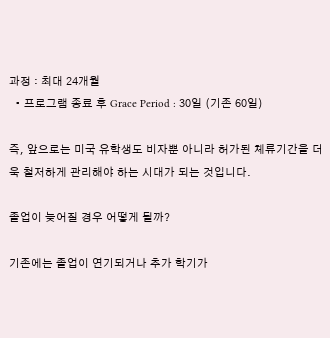과정 : 최대 24개월
  • 프로그램 종료 후 Grace Period : 30일 (기존 60일)

즉, 앞으로는 미국 유학생도 비자뿐 아니라 허가된 체류기간을 더욱 철저하게 관리해야 하는 시대가 되는 것입니다.

졸업이 늦어질 경우 어떻게 될까?

기존에는 졸업이 연기되거나 추가 학기가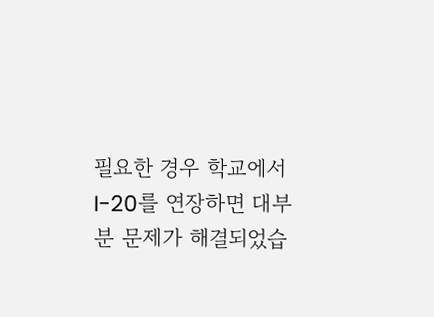필요한 경우 학교에서 I-20를 연장하면 대부분 문제가 해결되었습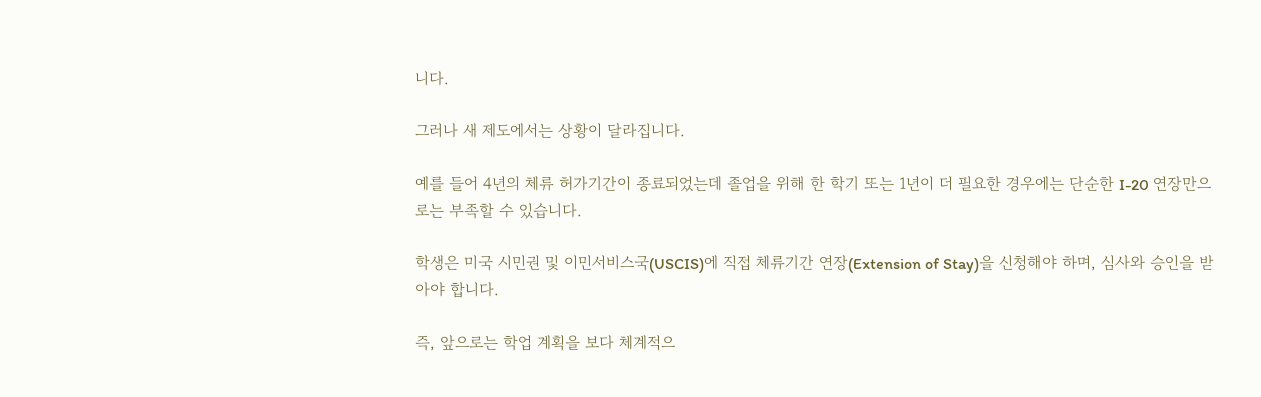니다.

그러나 새 제도에서는 상황이 달라집니다.

예를 들어 4년의 체류 허가기간이 종료되었는데 졸업을 위해 한 학기 또는 1년이 더 필요한 경우에는 단순한 I-20 연장만으로는 부족할 수 있습니다.

학생은 미국 시민권 및 이민서비스국(USCIS)에 직접 체류기간 연장(Extension of Stay)을 신청해야 하며, 심사와 승인을 받아야 합니다.

즉, 앞으로는 학업 계획을 보다 체계적으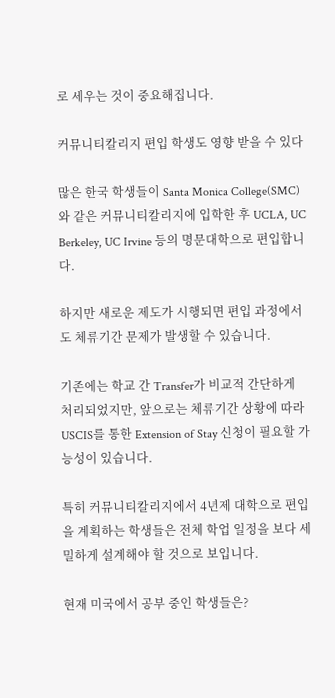로 세우는 것이 중요해집니다.

커뮤니티칼리지 편입 학생도 영향 받을 수 있다

많은 한국 학생들이 Santa Monica College(SMC)와 같은 커뮤니티칼리지에 입학한 후 UCLA, UC Berkeley, UC Irvine 등의 명문대학으로 편입합니다.

하지만 새로운 제도가 시행되면 편입 과정에서도 체류기간 문제가 발생할 수 있습니다.

기존에는 학교 간 Transfer가 비교적 간단하게 처리되었지만, 앞으로는 체류기간 상황에 따라 USCIS를 통한 Extension of Stay 신청이 필요할 가능성이 있습니다.

특히 커뮤니티칼리지에서 4년제 대학으로 편입을 계획하는 학생들은 전체 학업 일정을 보다 세밀하게 설계해야 할 것으로 보입니다.

현재 미국에서 공부 중인 학생들은?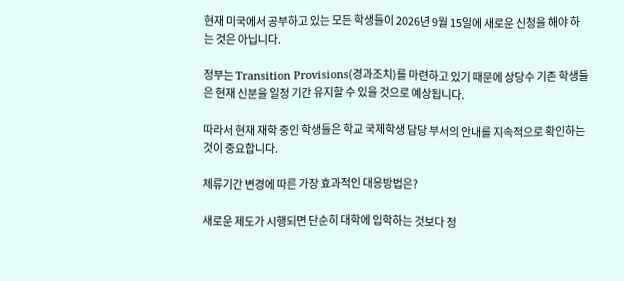현재 미국에서 공부하고 있는 모든 학생들이 2026년 9월 15일에 새로운 신청을 해야 하는 것은 아닙니다.

정부는 Transition Provisions(경과조치)를 마련하고 있기 때문에 상당수 기존 학생들은 현재 신분을 일정 기간 유지할 수 있을 것으로 예상됩니다.

따라서 현재 재학 중인 학생들은 학교 국제학생 담당 부서의 안내를 지속적으로 확인하는 것이 중요합니다.

체류기간 변경에 따른 가장 효과적인 대응방법은?

새로운 제도가 시행되면 단순히 대학에 입학하는 것보다 정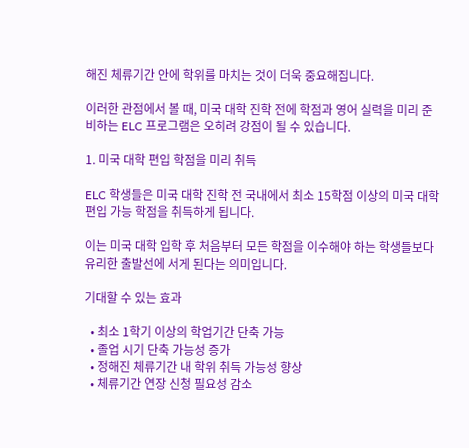해진 체류기간 안에 학위를 마치는 것이 더욱 중요해집니다.

이러한 관점에서 볼 때, 미국 대학 진학 전에 학점과 영어 실력을 미리 준비하는 ELC 프로그램은 오히려 강점이 될 수 있습니다.

1. 미국 대학 편입 학점을 미리 취득

ELC 학생들은 미국 대학 진학 전 국내에서 최소 15학점 이상의 미국 대학 편입 가능 학점을 취득하게 됩니다.

이는 미국 대학 입학 후 처음부터 모든 학점을 이수해야 하는 학생들보다 유리한 출발선에 서게 된다는 의미입니다.

기대할 수 있는 효과

  • 최소 1학기 이상의 학업기간 단축 가능
  • 졸업 시기 단축 가능성 증가
  • 정해진 체류기간 내 학위 취득 가능성 향상
  • 체류기간 연장 신청 필요성 감소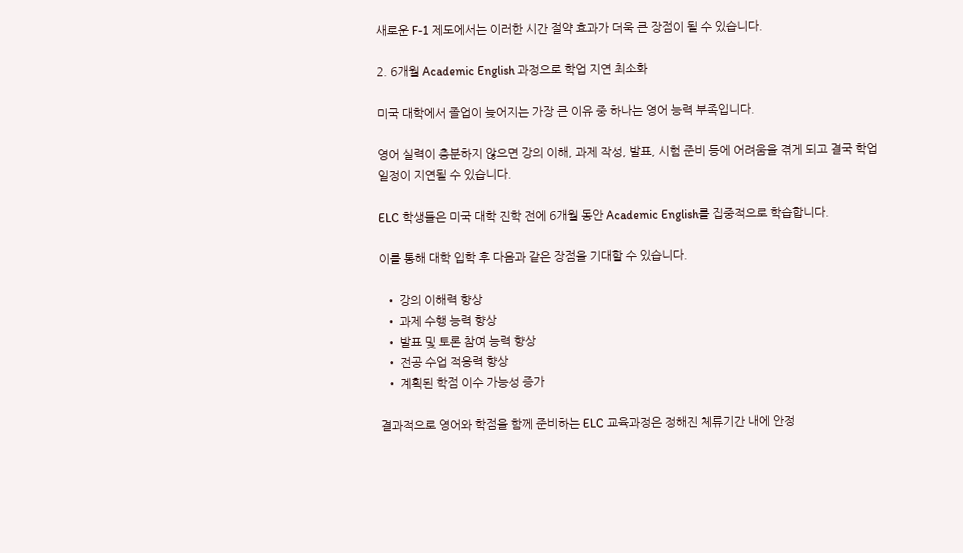새로운 F-1 제도에서는 이러한 시간 절약 효과가 더욱 큰 장점이 될 수 있습니다.

2. 6개월 Academic English 과정으로 학업 지연 최소화

미국 대학에서 졸업이 늦어지는 가장 큰 이유 중 하나는 영어 능력 부족입니다.

영어 실력이 충분하지 않으면 강의 이해, 과제 작성, 발표, 시험 준비 등에 어려움을 겪게 되고 결국 학업 일정이 지연될 수 있습니다.

ELC 학생들은 미국 대학 진학 전에 6개월 동안 Academic English를 집중적으로 학습합니다.

이를 통해 대학 입학 후 다음과 같은 장점을 기대할 수 있습니다.

  • 강의 이해력 향상
  • 과제 수행 능력 향상
  • 발표 및 토론 참여 능력 향상
  • 전공 수업 적응력 향상
  • 계획된 학점 이수 가능성 증가

결과적으로 영어와 학점을 함께 준비하는 ELC 교육과정은 정해진 체류기간 내에 안정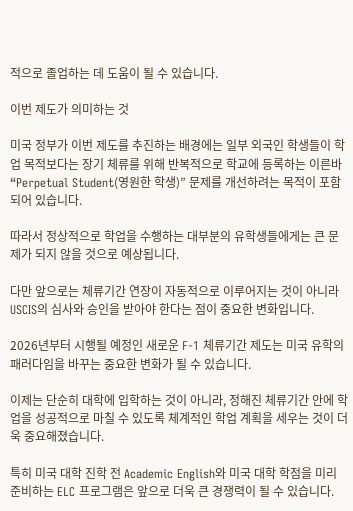적으로 졸업하는 데 도움이 될 수 있습니다.

이번 제도가 의미하는 것

미국 정부가 이번 제도를 추진하는 배경에는 일부 외국인 학생들이 학업 목적보다는 장기 체류를 위해 반복적으로 학교에 등록하는 이른바 “Perpetual Student(영원한 학생)” 문제를 개선하려는 목적이 포함되어 있습니다.

따라서 정상적으로 학업을 수행하는 대부분의 유학생들에게는 큰 문제가 되지 않을 것으로 예상됩니다.

다만 앞으로는 체류기간 연장이 자동적으로 이루어지는 것이 아니라 USCIS의 심사와 승인을 받아야 한다는 점이 중요한 변화입니다.

2026년부터 시행될 예정인 새로운 F-1 체류기간 제도는 미국 유학의 패러다임을 바꾸는 중요한 변화가 될 수 있습니다.

이제는 단순히 대학에 입학하는 것이 아니라, 정해진 체류기간 안에 학업을 성공적으로 마칠 수 있도록 체계적인 학업 계획을 세우는 것이 더욱 중요해졌습니다.

특히 미국 대학 진학 전 Academic English와 미국 대학 학점을 미리 준비하는 ELC 프로그램은 앞으로 더욱 큰 경쟁력이 될 수 있습니다.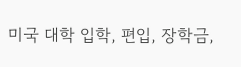미국 대학 입학, 편입, 장학금,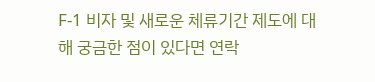F-1 비자 및 새로운 체류기간 제도에 대해 궁금한 점이 있다면 연락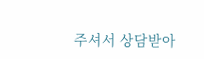주셔서 상담받아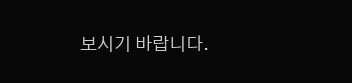보시기 바랍니다.